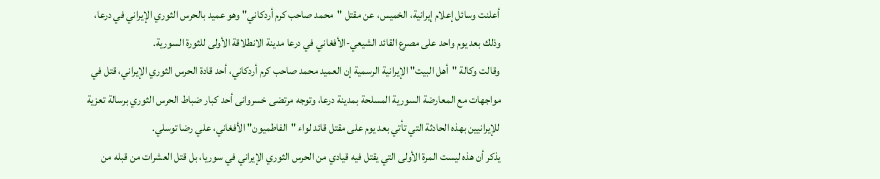أعلنت وسائل إعلام إيرانية، الخميس، عن مقتل "محمد صاحب كرم أردكاني" وهو عميد بالحرس الثوري الإيراني في درعا، وذلك بعد يوم واحد على مصرع القائد الشيعي-الأفغاني في درعا مدينة الانطلاقة الأولى للثورة السورية.
وقالت وكالة "أهل البيت" الإيرانية الرسمية إن العميد محمد صاحب كرم أردكاني، أحد قادة الحرس الثوري الإيراني، قتل في مواجهات مع المعارضة السورية المسلحة بمدينة درعا، وتوجه مرتضی خسروانی أحد كبار ضباط الحرس الثوري برسالة تعزية للإيرانيين بهذه الحادثة التي تأتي بعد يوم على مقتل قائد لواء "الفاطميون" الأفغاني، علي رضا توسلي.
يذكر أن هذه ليست المرة الأولى التي يقتل فيه قيادي من الحرس الثوري الإيراني في سوريا، بل قتل العشرات من قبله من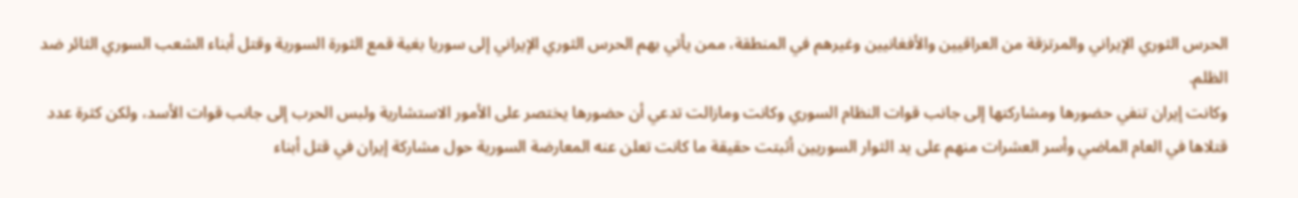الحرس الثوري الإيراني والمرتزقة من العراقيين والأفغانيين وغيرهم في المنطقة، ممن يأتي بهم الحرس الثوري الإيراني إلى سوريا بغية قمع الثورة السورية وقتل أبناء الشعب السوري الثائر ضد الظلم.
وكانت إيران تنفي حضورها ومشاركتها إلى جانب قوات النظام السوري وكانت ومازالت تدعي أن حضورها يختصر على الأمور الاستشارية ولبس الحرب إلى جانب قوات الأسد، ولكن كثرة عدد قتلاها في العام الماضي وأسر العشرات منهم على يد الثوار السوريين أثبتت حقيقة ما كانت تعلن عنه المعارضة السورية حول مشاركة إيران في قتل أبناء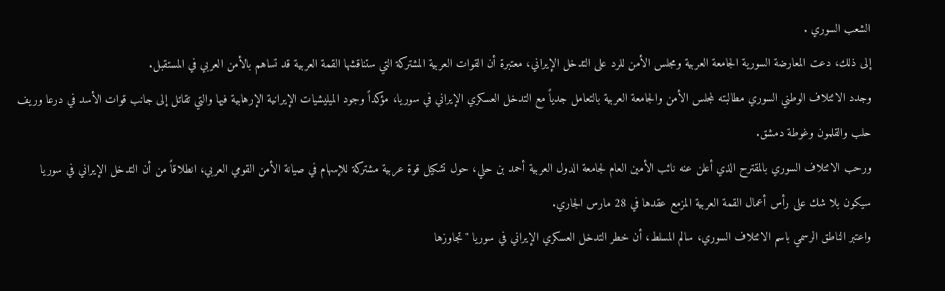الشعب السوري .
إلى ذلك، دعت المعارضة السورية الجامعة العربية ومجلس الأمن للرد على التدخل الإيراني، معتبرة أن القوات العربية المشتركة التي ستناقشها القمة العربية قد تساهم بالأمن العربي في المستقبل.
وجدد الائتلاف الوطني السوري مطالبته لمجلس الأمن والجامعة العربية بالتعامل جدياً مع التدخل العسكري الإيراني في سوريا، مؤكداً وجود الميليشيات الإيرانية الإرهابية فيها والتي تقاتل إلى جانب قوات الأسد في درعا وريف حلب والقلمون وغوطة دمشق.
ورحب الائتلاف السوري بالمقترح الذي أعلن عنه نائب الأمين العام لجامعة الدول العربية أحمد بن حلي، حول تشكيل قوة عربية مشتركة للإسهام في صيانة الأمن القومي العربي، انطلاقاً من أن التدخل الإيراني في سوريا سيكون بلا شك على رأس أعمال القمة العربية المزمع عقدها في 28 مارس الجاري.
واعتبر الناطق الرسمي باسم الائتلاف السوري، سالم المسلط، أن خطر التدخل العسكري الإيراني في سوريا "تجاوزها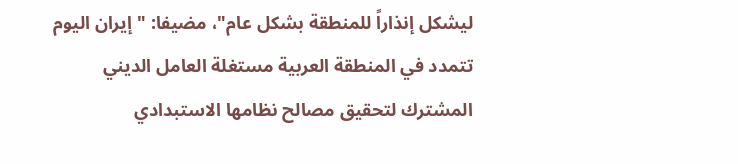ليشكل إنذاراً للمنطقة بشكل عام"، مضيفا: "إيران اليوم تتمدد في المنطقة العربية مستغلة العامل الديني المشترك لتحقيق مصالح نظامها الاستبدادي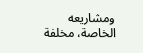ومشاريعه الخاصة، مخلفة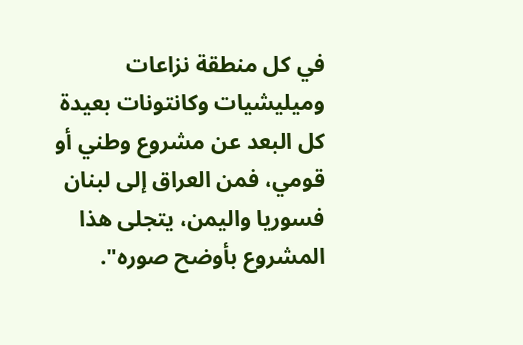في كل منطقة نزاعات وميليشيات وكانتونات بعيدة كل البعد عن مشروع وطني أو قومي، فمن العراق إلى لبنان فسوريا واليمن، يتجلى هذا المشروع بأوضح صوره".